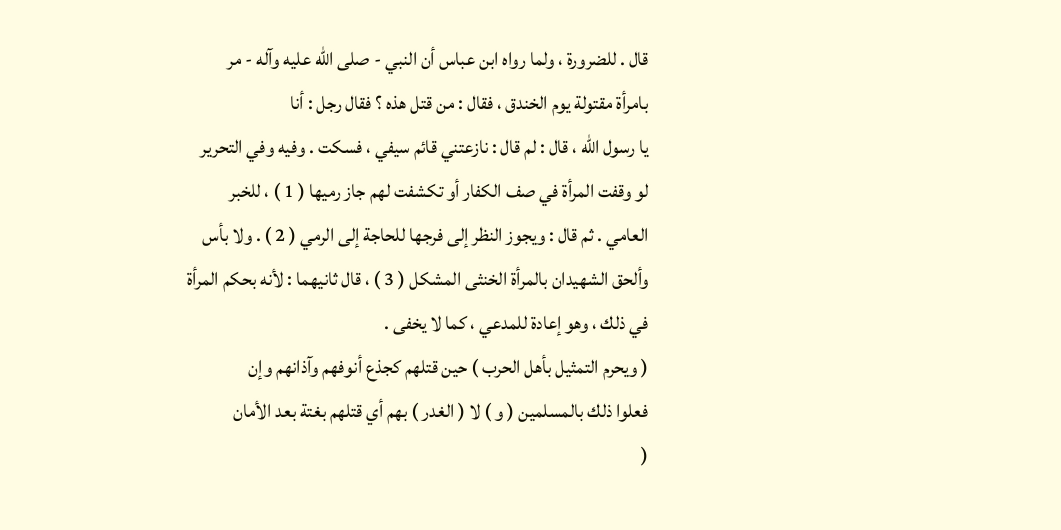قال . للضرورة ، ولما رواه ابن عباس أن النبي - صلى الله عليه وآله - مر
بامرأة مقتولة يوم الخندق ، فقال : من قتل هذه ؟ فقال رجل : أنا
يا رسول الله ، قال : لم قال : نازعتني قائم سيفي ، فسكت . وفيه وفي التحرير
لو وقفت المرأة في صف الكفار أو تكشفت لهم جاز رميها ( 1 ) ، للخبر
العامي . ثم قال : ويجوز النظر إلى فرجها للحاجة إلى الرمي ( 2 ) . ولا بأس
وألحق الشهيدان بالمرأة الخنثى المشكل ( 3 ) ، قال ثانيهما : لأنه بحكم المرأة
في ذلك ، وهو إعادة للمدعي ، كما لا يخفى .
( ويحرم التمثيل بأهل الحرب ) حين قتلهم كجذع أنوفهم وآذانهم وإن
فعلوا ذلك بالمسلمين ( و ) لا ( الغدر ) بهم أي قتلهم بغتة بعد الأمان
(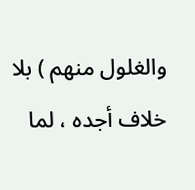والغلول منهم ) بلا خلاف أجده ، لما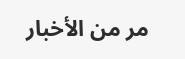مر من الأخبار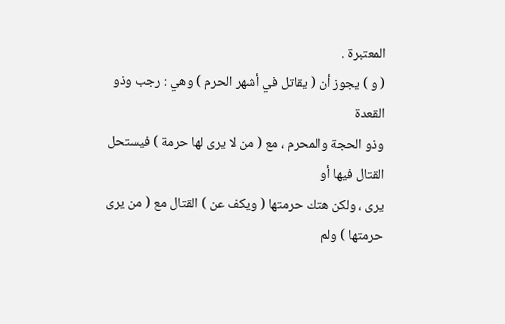المعتبرة .
( و ) يجوز أن ( يقاتل في أشهر الحرم ) وهي : رجب وذو القعدة
وذو الحجة والمحرم ، مع ( من لا يرى لها حرمة ) فيستحل القتال فيها أو
يرى ، ولكن هتك حرمتها ( ويكف عن ) القتال مع ( من يرى
حرمتها ) ولم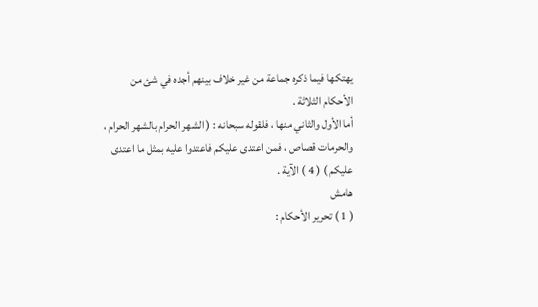يهتكها فيما ذكره جماعة من غير خلاف بينهم أجده في شئ من
الأحكام الثلاثة .
أما الأول والثاني منها ، فلقوله سبحانه : ( الشهر الحرام بالشهر الحرام ،
والحرمات قصاص ، فمن اعتدى عليكم فاعتدوا عليه بمثل ما اعتدى
عليكم ) ( 4 ) الآية .
هامش
( 1 ) تحرير الأحكام :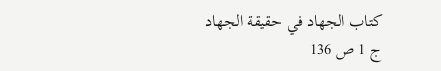كتاب الجهاد في حقيقة الجهاد ج 1 ص 136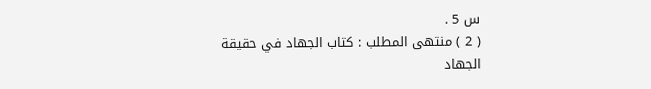س 5 .
( 2 ) منتهى المطلب : كتاب الجهاد في حقيقة الجهاد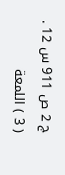ج 2 ص 911 س 12 .
( 3 ) اللمعة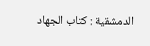الدمشقية : كتاب الجهاد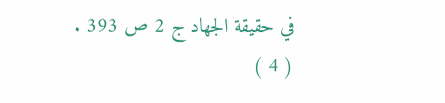في حقيقة الجهاد ج 2 ص 393 .
( 4 )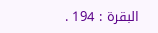البقرة : 194 .